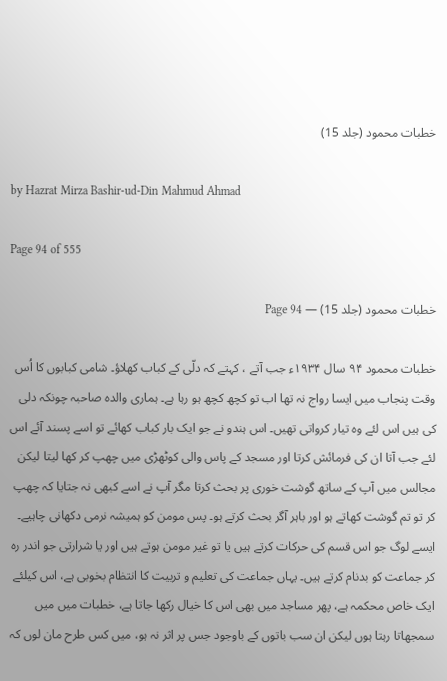خطبات محمود (جلد 15)

by Hazrat Mirza Bashir-ud-Din Mahmud Ahmad

Page 94 of 555

خطبات محمود (جلد 15) — Page 94

خطبات محمود ۹۴ سال ۱۹۳۴ء جب آتے ، کہتے کہ دلّی کے کباب کھلاؤ۔ شامی کبابوں کا اُس وقت پنجاب میں ایسا رواج نہ تھا اب تو کچھ کچھ ہو رہا ہے۔ ہماری والدہ صاحبہ چونکہ دلی کی ہیں اس لئے وہ تیار کرواتی تھیں۔ اس ہندو نے جو ایک بار کباب کھائے تو اسے پسند آئے اس لئے جب آتا ان کی فرمائش کرتا اور مسجد کے پاس والی کوٹھڑی میں چھپ کر کھا لیتا لیکن مجالس میں آپ کے ساتھ گوشت خوری پر بحث کرتا مگر آپ نے اسے کبھی نہ جتایا کہ چھپ کر تو تم گوشت کھاتے ہو اور باہر آگر بحث کرتے ہو۔ پس مومن کو ہمیشہ نرمی دکھانی چاہیے۔ ایسے لوگ جو اس قسم کی حرکات کرتے ہیں یا تو غیر مومن ہوتے ہیں اور یا شرارتی جو اندر رہ کر جماعت کو بدنام کرتے ہیں۔ یہاں جماعت کی تعلیم و تربیت کا انتظام بخوبی ہے، اس کیلئے ایک خاص محکمہ ہے، پھر مساجد میں بھی اس کا خیال رکھا جاتا ہے، خطبات میں میں سمجھاتا رہتا ہوں لیکن ان سب باتوں کے باوجود جس پر اثر نہ ہو، میں کس طرح مان لوں کہ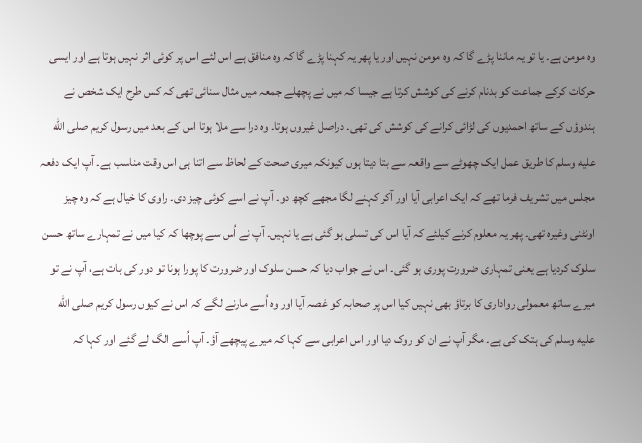وہ مومن ہے۔ یا تو یہ ماننا پڑے گا کہ وہ مومن نہیں اور یا پھر یہ کہنا پڑے گا کہ وہ منافق ہے اس لئے اس پر کوئی اثر نہیں ہوتا ہے اور ایسی حرکات کرکے جماعت کو بدنام کرنے کی کوشش کرتا ہے جیسا کہ میں نے پچھلے جمعہ میں مثال سنائی تھی کہ کس طرح ایک شخص نے ہندوؤں کے ساتھ احمدیوں کی لڑائی کرانے کی کوشش کی تھی۔ دراصل غیروں ہوتا۔ وہ درا سے ملا ہوتا اس کے بعد میں رسول کریم صلى الله عليه وسلم کا طریق عمل ایک چھوٹے سے واقعہ سے بتا دیتا ہوں کیونکہ میری صحت کے لحاظ سے اتنا ہی اس وقت مناسب ہے۔ آپ ایک دفعہ مجلس میں تشریف فرما تھے کہ ایک اعرابی آیا اور آکر کہنے لگا مجھے کچھ دو۔ آپ نے اسے کوئی چیز دی۔ راوی کا خیال ہے کہ وہ چیز اونٹنی وغیرہ تھی۔ پھر یہ معلوم کرنے کیلئے کہ آیا اس کی تسلی ہو گئی ہے یا نہیں۔ آپ نے اُس سے پوچھا کہ کیا میں نے تمہارے ساتھ حسن سلوک کردیا ہے یعنی تمہاری ضرورت پوری ہو گئی۔ اس نے جواب دیا کہ حسن سلوک اور ضرورت کا پورا ہونا تو دور کی بات ہے، آپ نے تو میرے ساتھ معمولی رواداری کا برتاؤ بھی نہیں کیا اس پر صحابہ کو غصہ آیا اور وہ اُسے مارنے لگے کہ اس نے کیوں رسول کریم صلى الله عليه وسلم کی ہتک کی ہے۔ مگر آپ نے ان کو روک دیا اور اس اعرابی سے کہا کہ میرے پیچھے آؤ۔ آپ اُسے الگ لے گئے اور کہا کہ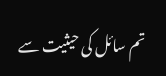تم سائل کی حیثیت سے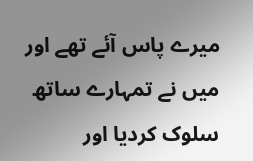میرے پاس آئے تھے اور میں نے تمہارے ساتھ سلوک کردیا اور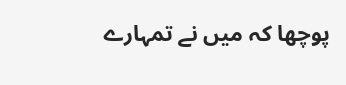پوچھا کہ میں نے تمہارے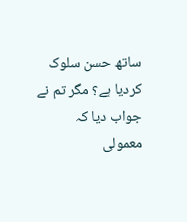ساتھ حسن سلوک کردیا ہے؟ مگر تم نے جواب دیا کہ معمولی